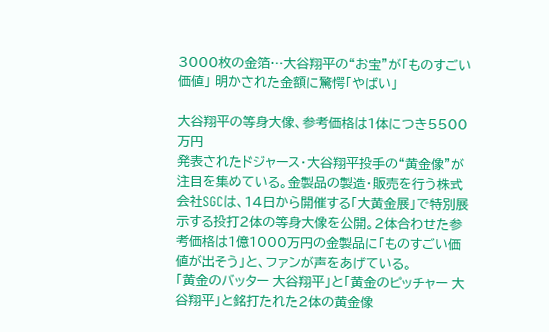3000枚の金箔…大谷翔平の“お宝”が「ものすごい価値」 明かされた金額に驚愕「やばい」

大谷翔平の等身大像、参考価格は1体につき5500万円
発表されたドジャース・大谷翔平投手の“黄金像”が注目を集めている。金製品の製造・販売を行う株式会社SGCは、14日から開催する「大黄金展」で特別展示する投打2体の等身大像を公開。2体合わせた参考価格は1億1000万円の金製品に「ものすごい価値が出そう」と、ファンが声をあげている。
「黄金のバッター 大谷翔平」と「黄金のピッチャー 大谷翔平」と銘打たれた2体の黄金像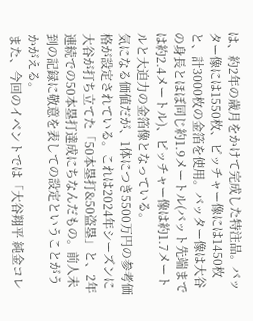は、約2年の歳月をかけて完成した特注品。バッター像には1550枚、ピッチャー像には1450枚と、計3000枚の金箔を使用。バッター像は大谷の身長とほぼ同じ約1.9メートル(バット先端までは約2.4メートル)、ピッチャー像は約1.7メートルと大迫力の金箔像となっている。
気になる価値だが、1体につき5500万円の参考価格が設定されている。これは2024年シーズンに大谷が打ち立てた「50本塁打&50盗塁」と、2年連続での50本塁打達成にちなんだもの。前人未到の記録に敬意を表しての設定ということがうかがえる。
また、今回のイベントでは「大谷翔平 純金コレ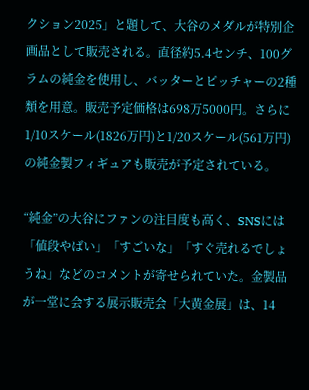クション2025」と題して、大谷のメダルが特別企画品として販売される。直径約5.4センチ、100グラムの純金を使用し、バッターとピッチャーの2種類を用意。販売予定価格は698万5000円。さらに1/10スケール(1826万円)と1/20スケール(561万円)の純金製フィギュアも販売が予定されている。

“純金”の大谷にファンの注目度も高く、SNSには「値段やばい」「すごいな」「すぐ売れるでしょうね」などのコメントが寄せられていた。金製品が一堂に会する展示販売会「大黄金展」は、14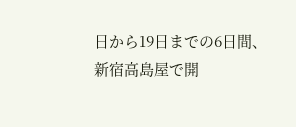日から19日までの6日間、新宿高島屋で開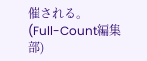催される。
(Full-Count編集部)